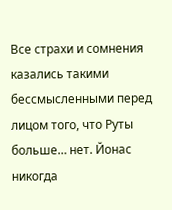Все страхи и сомнения казались такими бессмысленными перед лицом того, что Руты больше… нет. Йонас никогда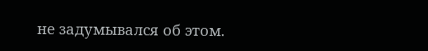не задумывался об этом.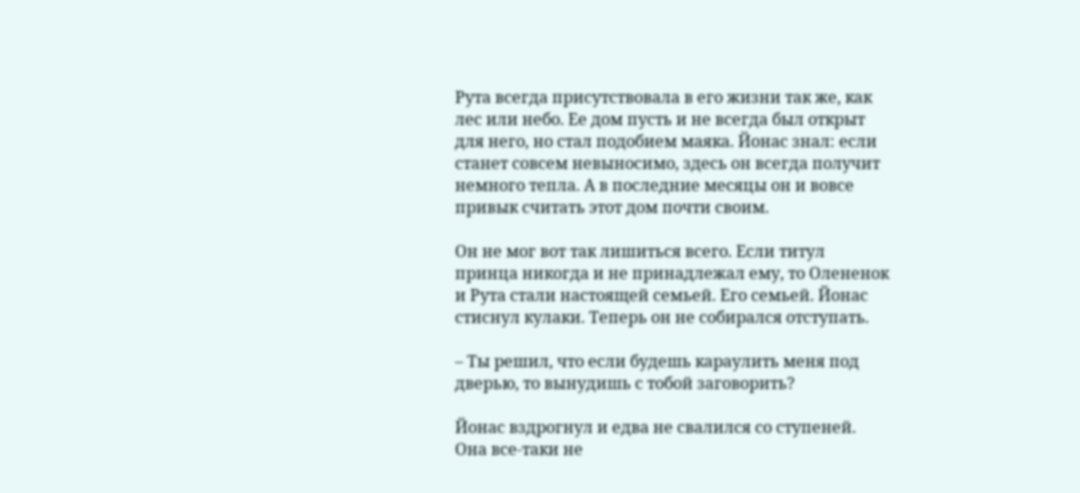Рута всегда присутствовала в его жизни так же, как лес или небо. Ее дом пусть и не всегда был открыт для него, но стал подобием маяка. Йонас знал: если станет совсем невыносимо, здесь он всегда получит немного тепла. А в последние месяцы он и вовсе привык считать этот дом почти своим.

Он не мог вот так лишиться всего. Если титул принца никогда и не принадлежал ему, то Олененок и Рута стали настоящей семьей. Его семьей. Йонас стиснул кулаки. Теперь он не собирался отступать.

– Ты решил, что если будешь караулить меня под дверью, то вынудишь с тобой заговорить?

Йонас вздрогнул и едва не свалился со ступеней. Она все-таки не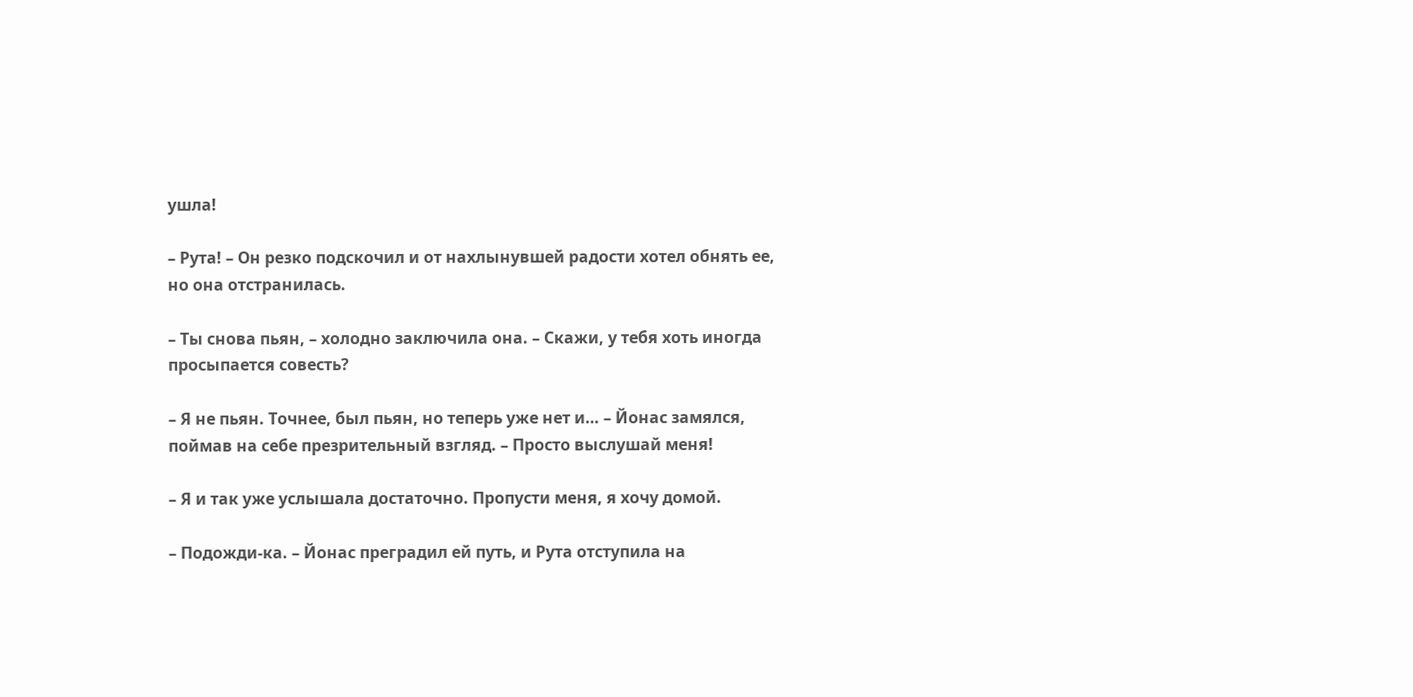ушла!

– Рута! – Он резко подскочил и от нахлынувшей радости хотел обнять ее, но она отстранилась.

– Ты снова пьян, – холодно заключила она. – Скажи, у тебя хоть иногда просыпается совесть?

– Я не пьян. Точнее, был пьян, но теперь уже нет и… – Йонас замялся, поймав на себе презрительный взгляд. – Просто выслушай меня!

– Я и так уже услышала достаточно. Пропусти меня, я хочу домой.

– Подожди-ка. – Йонас преградил ей путь, и Рута отступила на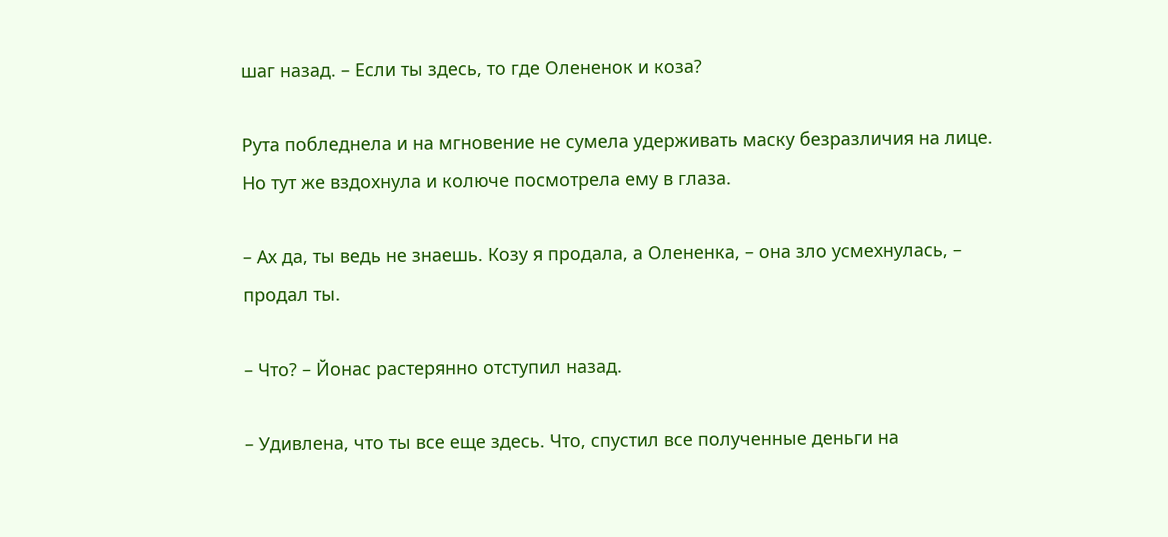шаг назад. – Если ты здесь, то где Олененок и коза?

Рута побледнела и на мгновение не сумела удерживать маску безразличия на лице. Но тут же вздохнула и колюче посмотрела ему в глаза.

– Ах да, ты ведь не знаешь. Козу я продала, а Олененка, – она зло усмехнулась, – продал ты.

– Что? – Йонас растерянно отступил назад.

– Удивлена, что ты все еще здесь. Что, спустил все полученные деньги на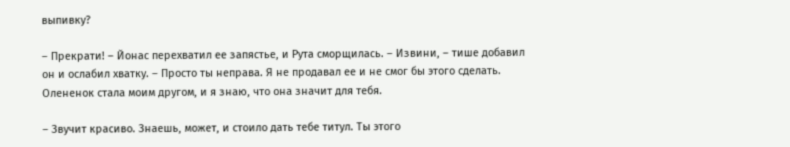выпивку?

– Прекрати! – Йонас перехватил ее запястье, и Рута сморщилась. – Извини, – тише добавил он и ослабил хватку. – Просто ты неправа. Я не продавал ее и не смог бы этого сделать. Олененок стала моим другом, и я знаю, что она значит для тебя.

– Звучит красиво. Знаешь, может, и стоило дать тебе титул. Ты этого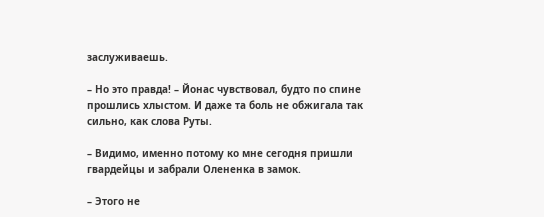заслуживаешь.

– Но это правда! – Йонас чувствовал, будто по спине прошлись хлыстом. И даже та боль не обжигала так сильно, как слова Руты.

– Видимо, именно потому ко мне сегодня пришли гвардейцы и забрали Олененка в замок.

– Этого не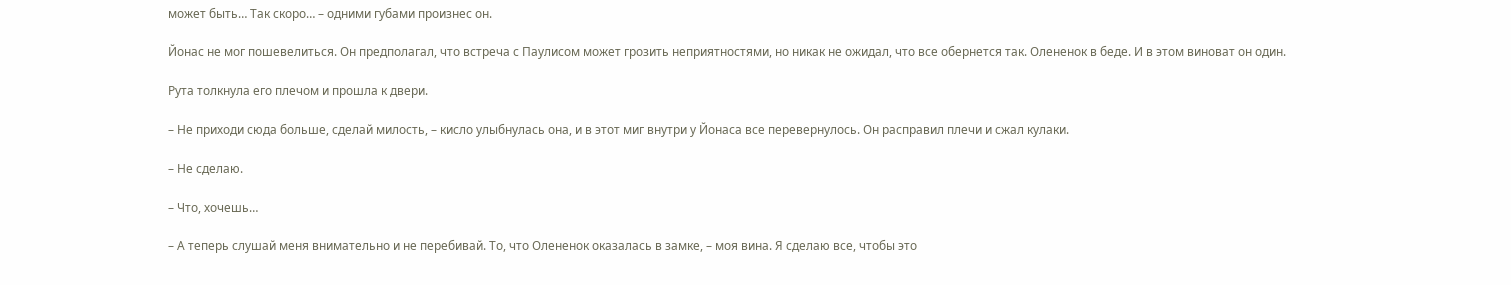может быть… Так скоро… – одними губами произнес он.

Йонас не мог пошевелиться. Он предполагал, что встреча с Паулисом может грозить неприятностями, но никак не ожидал, что все обернется так. Олененок в беде. И в этом виноват он один.

Рута толкнула его плечом и прошла к двери.

– Не приходи сюда больше, сделай милость, – кисло улыбнулась она, и в этот миг внутри у Йонаса все перевернулось. Он расправил плечи и сжал кулаки.

– Не сделаю.

– Что, хочешь…

– А теперь слушай меня внимательно и не перебивай. То, что Олененок оказалась в замке, – моя вина. Я сделаю все, чтобы это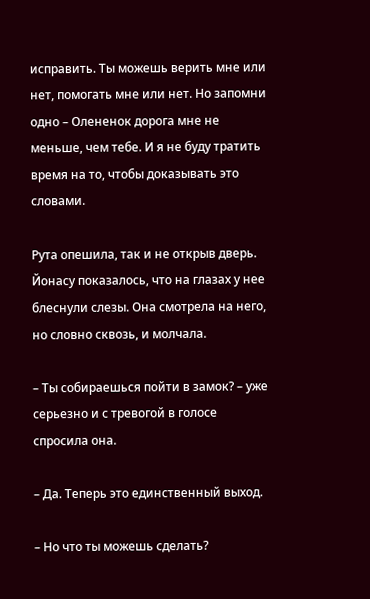исправить. Ты можешь верить мне или нет, помогать мне или нет. Но запомни одно – Олененок дорога мне не меньше, чем тебе. И я не буду тратить время на то, чтобы доказывать это словами.

Рута опешила, так и не открыв дверь. Йонасу показалось, что на глазах у нее блеснули слезы. Она смотрела на него, но словно сквозь, и молчала.

– Ты собираешься пойти в замок? – уже серьезно и с тревогой в голосе спросила она.

– Да. Теперь это единственный выход.

– Но что ты можешь сделать?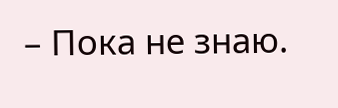– Пока не знаю.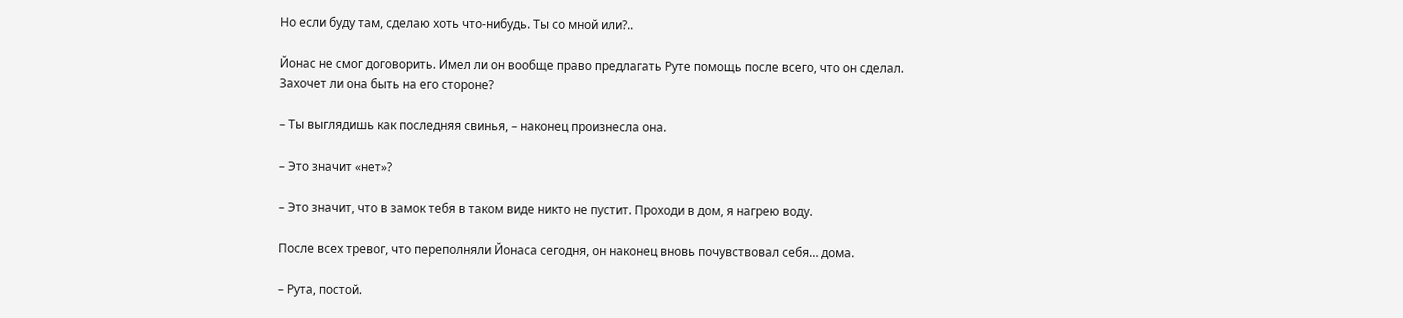Но если буду там, сделаю хоть что-нибудь. Ты со мной или?..

Йонас не смог договорить. Имел ли он вообще право предлагать Руте помощь после всего, что он сделал. Захочет ли она быть на его стороне?

– Ты выглядишь как последняя свинья, – наконец произнесла она.

– Это значит «нет»?

– Это значит, что в замок тебя в таком виде никто не пустит. Проходи в дом, я нагрею воду.

После всех тревог, что переполняли Йонаса сегодня, он наконец вновь почувствовал себя… дома.

– Рута, постой.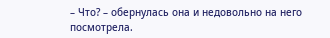– Что? – обернулась она и недовольно на него посмотрела.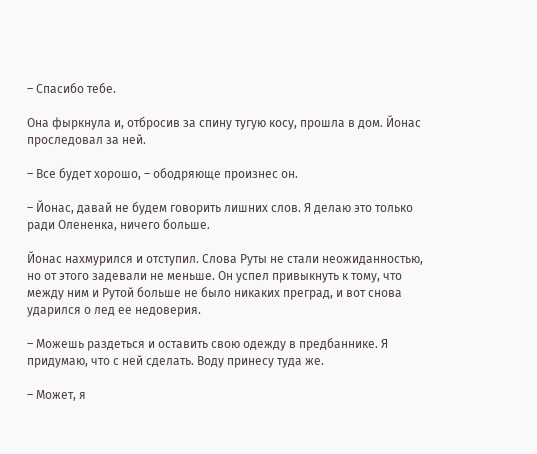– Спасибо тебе.

Она фыркнула и, отбросив за спину тугую косу, прошла в дом. Йонас проследовал за ней.

– Все будет хорошо, – ободряюще произнес он.

– Йонас, давай не будем говорить лишних слов. Я делаю это только ради Олененка, ничего больше.

Йонас нахмурился и отступил. Слова Руты не стали неожиданностью, но от этого задевали не меньше. Он успел привыкнуть к тому, что между ним и Рутой больше не было никаких преград, и вот снова ударился о лед ее недоверия.

– Можешь раздеться и оставить свою одежду в предбаннике. Я придумаю, что с ней сделать. Воду принесу туда же.

– Может, я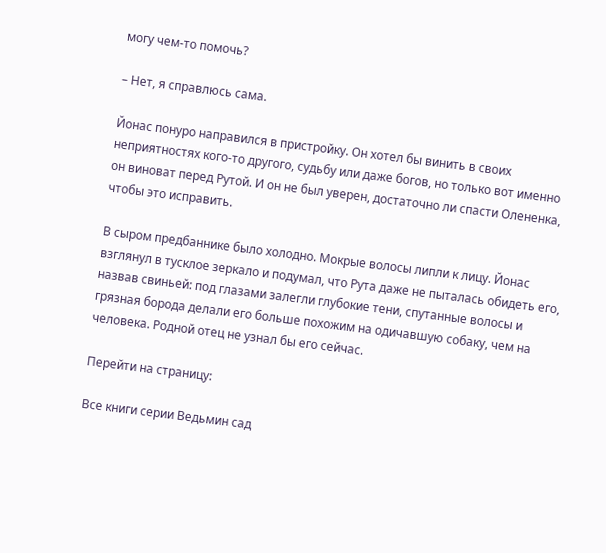могу чем-то помочь?

– Нет, я справлюсь сама.

Йонас понуро направился в пристройку. Он хотел бы винить в своих неприятностях кого-то другого, судьбу или даже богов, но только вот именно он виноват перед Рутой. И он не был уверен, достаточно ли спасти Олененка, чтобы это исправить.

В сыром предбаннике было холодно. Мокрые волосы липли к лицу. Йонас взглянул в тусклое зеркало и подумал, что Рута даже не пыталась обидеть его, назвав свиньей: под глазами залегли глубокие тени, спутанные волосы и грязная борода делали его больше похожим на одичавшую собаку, чем на человека. Родной отец не узнал бы его сейчас.

Перейти на страницу:

Все книги серии Ведьмин сад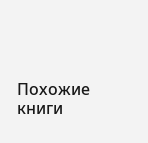Похожие книги